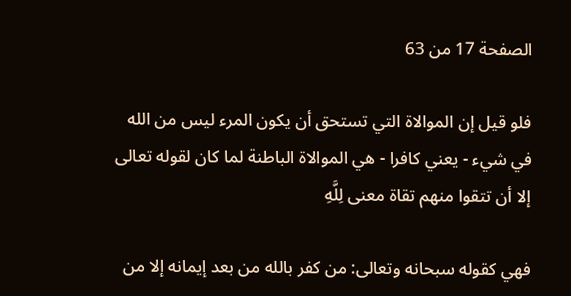الصفحة 17 من 63

فلو قيل إن الموالاة التي تستحق أن يكون المرء ليس من الله في شيء - يعني كافرا - هي الموالاة الباطنة لما كان لقوله تعالى إلا أن تتقوا منهم تقاة معنى لِلَّهِ

فهي كقوله سبحانه وتعالى: من كفر بالله من بعد إيمانه إلا من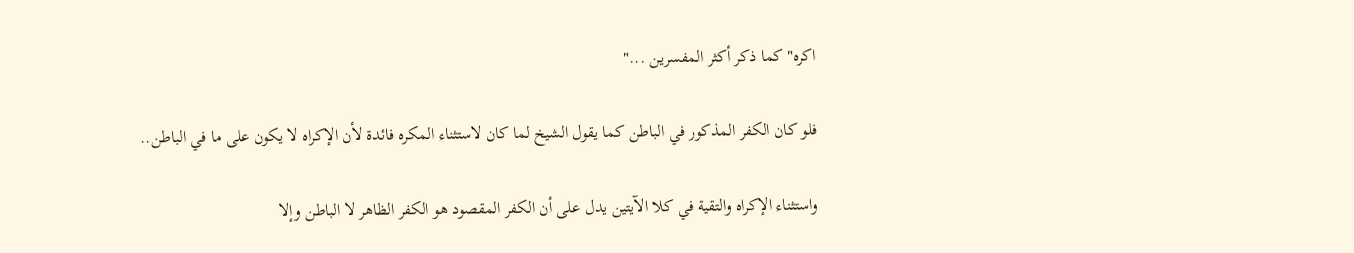اكره"كما ذكر أكثر المفسرين ..."

فلو كان الكفر المذكور في الباطن كما يقول الشيخ لما كان لاستثناء المكره فائدة لأن الإكراه لا يكون على ما في الباطن..

واستثناء الإكراه والتقية في كلا الآيتين يدل على أن الكفر المقصود هو الكفر الظاهر لا الباطن وإلا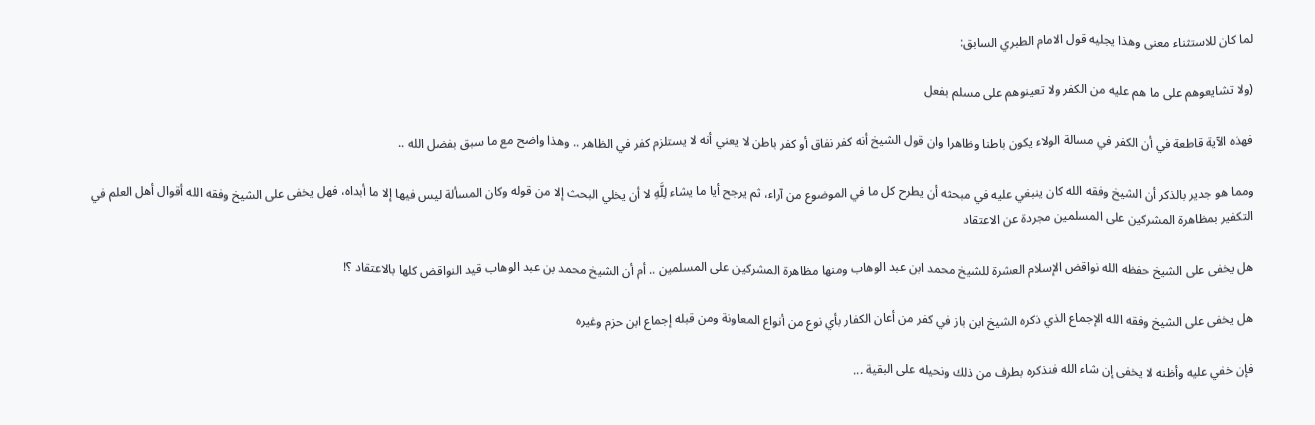لما كان للاستثناء معنى وهذا يجليه قول الامام الطبري السابق:

(ولا تشايعوهم على ما هم عليه من الكفر ولا تعينوهم على مسلم بفعل

فهذه الآية قاطعة في أن الكفر في مسالة الولاء يكون باطنا وظاهرا وان قول الشيخ أنه كفر نفاق أو كفر باطن لا يعني أنه لا يستلزم كفر في الظاهر .. وهذا واضح مع ما سبق بفضل الله ..

ومما هو جدير بالذكر أن الشيخ وفقه الله كان ينبغي عليه في مبحثه أن يطرح كل ما في الموضوع من آراء، ثم يرجح أيا ما يشاء لِلَّهِ لا أن يخلي البحث إلا من قوله وكان المسألة ليس فيها إلا ما أبداه، فهل يخفى على الشيخ وفقه الله أقوال أهل العلم في التكفير بمظاهرة المشركين على المسلمين مجردة عن الاعتقاد

هل يخفى على الشيخ حفظه الله نواقض الإسلام العشرة للشيخ محمد ابن عبد الوهاب ومنها مظاهرة المشركين على المسلمين .. أم أن الشيخ محمد بن عبد الوهاب قيد النواقض كلها بالاعتقاد ؟!

هل يخفى على الشيخ وفقه الله الإجماع الذي ذكره الشيخ ابن باز في كفر من أعان الكفار بأي نوع من أنواع المعاونة ومن قبله إجماع ابن حزم وغيره

فإن خفي عليه وأظنه لا يخفى إن شاء الله فنذكره بطرف من ذلك ونحيله على البقية ...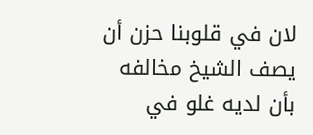لان في قلوبنا حزن أن يصف الشيخ مخالفه بأن لديه غلو في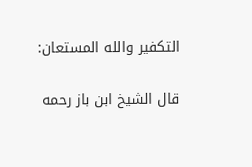التكفير والله المستعان:

قال الشيخ ابن باز رحمه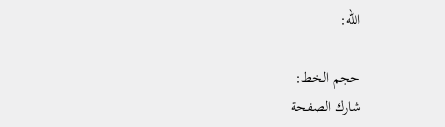الله:

حجم الخط:
شارك الصفحة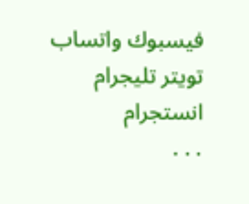فيسبوك واتساب تويتر تليجرام انستجرام
. . .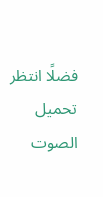فضلًا انتظر تحميل الصوت